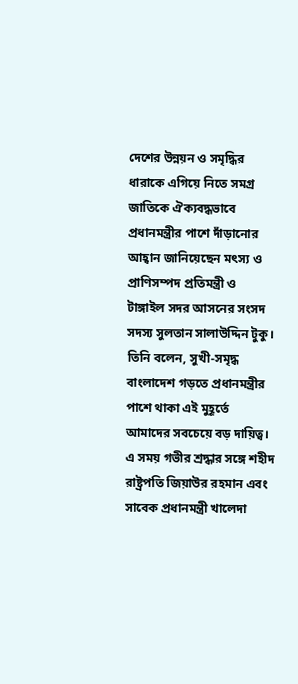দেশের উন্নয়ন ও সমৃদ্ধির ধারাকে এগিয়ে নিতে সমগ্র জাতিকে ঐক্যবদ্ধভাবে প্রধানমন্ত্রীর পাশে দাঁড়ানোর আহ্বান জানিয়েছেন মৎস্য ও প্রাণিসম্পদ প্রতিমন্ত্রী ও টাঙ্গাইল সদর আসনের সংসদ সদস্য সুলতান সালাউদ্দিন টুকু। তিনি বলেন, সুখী-সমৃদ্ধ বাংলাদেশ গড়তে প্রধানমন্ত্রীর পাশে থাকা এই মুহূর্তে আমাদের সবচেয়ে বড় দায়িত্ব। এ সময় গভীর শ্রদ্ধার সঙ্গে শহীদ রাষ্ট্রপতি জিয়াউর রহমান এবং সাবেক প্রধানমন্ত্রী খালেদা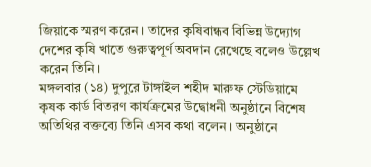জিয়াকে স্মরণ করেন। তাদের কৃষিবান্ধব বিভিন্ন উদ্যোগ দেশের কৃষি খাতে গুরুত্বপূর্ণ অবদান রেখেছে বলেও উল্লেখ করেন তিনি।
মঙ্গলবার (১৪) দুপুরে টাঙ্গাইল শহীদ মারুফ স্টেডিয়ামে কৃষক কার্ড বিতরণ কার্যক্রমের উদ্বোধনী অনুষ্ঠানে বিশেষ অতিথির বক্তব্যে তিনি এসব কথা বলেন। অনুষ্ঠানে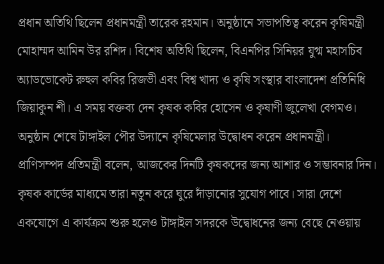প্রধান অতিথি ছিলেন প্রধানমন্ত্রী তারেক রহমান। অনুষ্ঠানে সভাপতিত্ব করেন কৃষিমন্ত্রী মোহাম্মদ আমিন উর রশিদ। বিশেষ অতিথি ছিলেন, বিএনপির সিনিয়র যুগ্ম মহাসচিব অ্যাডভোকেট রুহুল কবির রিজভী এবং বিশ্ব খাদ্য ও কৃষি সংস্থার বাংলাদেশ প্রতিনিধি জিয়াকুন শী। এ সময় বক্তব্য দেন কৃষক কবির হোসেন ও কৃষাণী জুলেখা বেগমও। অনুষ্ঠান শেষে টাঙ্গাইল পৌর উদ্যানে কৃষিমেলার উদ্বোধন করেন প্রধানমন্ত্রী।
প্রাণিসম্পদ প্রতিমন্ত্রী বলেন, আজকের দিনটি কৃষকদের জন্য আশার ও সম্ভাবনার দিন। কৃষক কার্ডের মাধ্যমে তারা নতুন করে ঘুরে দাঁড়ানোর সুযোগ পাবে। সারা দেশে একযোগে এ কার্যক্রম শুরু হলেও টাঙ্গাইল সদরকে উদ্বোধনের জন্য বেছে নেওয়ায়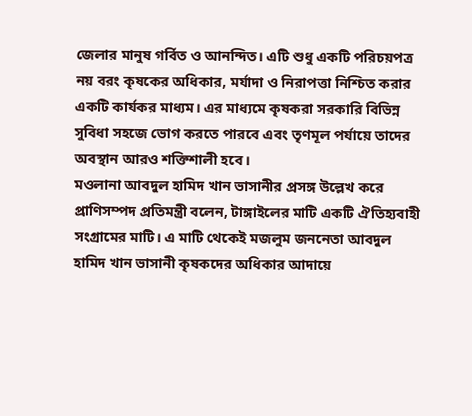জেলার মানুষ গর্বিত ও আনন্দিত। এটি শুধু একটি পরিচয়পত্র নয় বরং কৃষকের অধিকার, মর্যাদা ও নিরাপত্তা নিশ্চিত করার একটি কার্যকর মাধ্যম। এর মাধ্যমে কৃষকরা সরকারি বিভিন্ন সুবিধা সহজে ভোগ করতে পারবে এবং তৃণমূল পর্যায়ে তাদের অবস্থান আরও শক্তিশালী হবে।
মওলানা আবদুল হামিদ খান ভাসানীর প্রসঙ্গ উল্লেখ করে প্রাণিসম্পদ প্রতিমন্ত্রী বলেন, টাঙ্গাইলের মাটি একটি ঐতিহ্যবাহী সংগ্রামের মাটি। এ মাটি থেকেই মজলুম জননেতা আবদুল হামিদ খান ভাসানী কৃষকদের অধিকার আদায়ে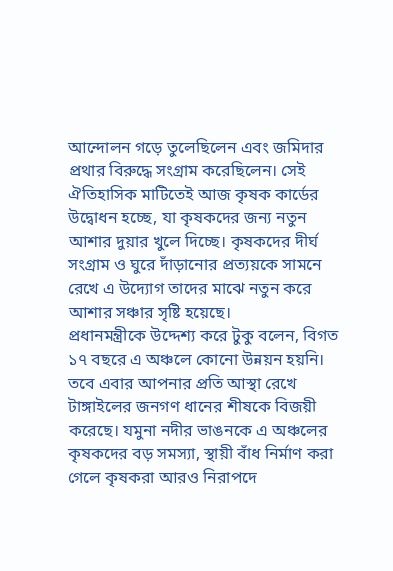আন্দোলন গড়ে তুলেছিলেন এবং জমিদার প্রথার বিরুদ্ধে সংগ্রাম করেছিলেন। সেই ঐতিহাসিক মাটিতেই আজ কৃষক কার্ডের উদ্বোধন হচ্ছে, যা কৃষকদের জন্য নতুন আশার দুয়ার খুলে দিচ্ছে। কৃষকদের দীর্ঘ সংগ্রাম ও ঘুরে দাঁড়ানোর প্রত্যয়কে সামনে রেখে এ উদ্যোগ তাদের মাঝে নতুন করে আশার সঞ্চার সৃষ্টি হয়েছে।
প্রধানমন্ত্রীকে উদ্দেশ্য করে টুকু বলেন, বিগত ১৭ বছরে এ অঞ্চলে কোনো উন্নয়ন হয়নি। তবে এবার আপনার প্রতি আস্থা রেখে টাঙ্গাইলের জনগণ ধানের শীষকে বিজয়ী করেছে। যমুনা নদীর ভাঙনকে এ অঞ্চলের কৃষকদের বড় সমস্যা, স্থায়ী বাঁধ নির্মাণ করা গেলে কৃষকরা আরও নিরাপদে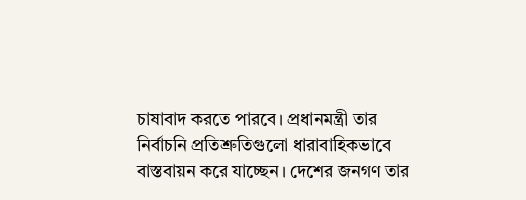চাষাবাদ করতে পারবে। প্রধানমন্ত্রী তার নির্বাচনি প্রতিশ্রুতিগুলো ধারাবাহিকভাবে বাস্তবায়ন করে যাচ্ছেন। দেশের জনগণ তার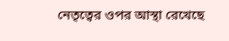নেতৃত্বের ওপর আস্থা রেখেছে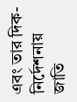এবং তার দিক-নির্দেশনায় জাতি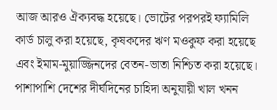আজ আরও ঐক্যবদ্ধ হয়েছে। ভোটের পরপরই ফ্যামিলি কার্ড চালু করা হয়েছে, কৃষকদের ঋণ মওকুফ করা হয়েছে এবং ইমাম-মুয়াজ্জিনদের বেতন-ভাতা নিশ্চিত করা হয়েছে। পাশাপাশি দেশের দীর্ঘদিনের চাহিদা অনুযায়ী খাল খনন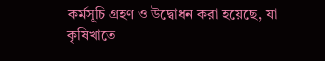কর্মসূচি গ্রহণ ও উদ্বোধন করা হয়েছে, যা কৃষিখাতে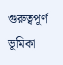গুরুত্বপূর্ণ ভূমিকা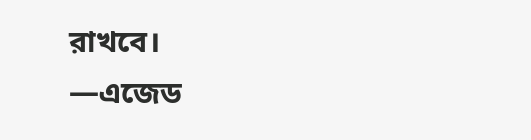রাখবে।
—এজেড